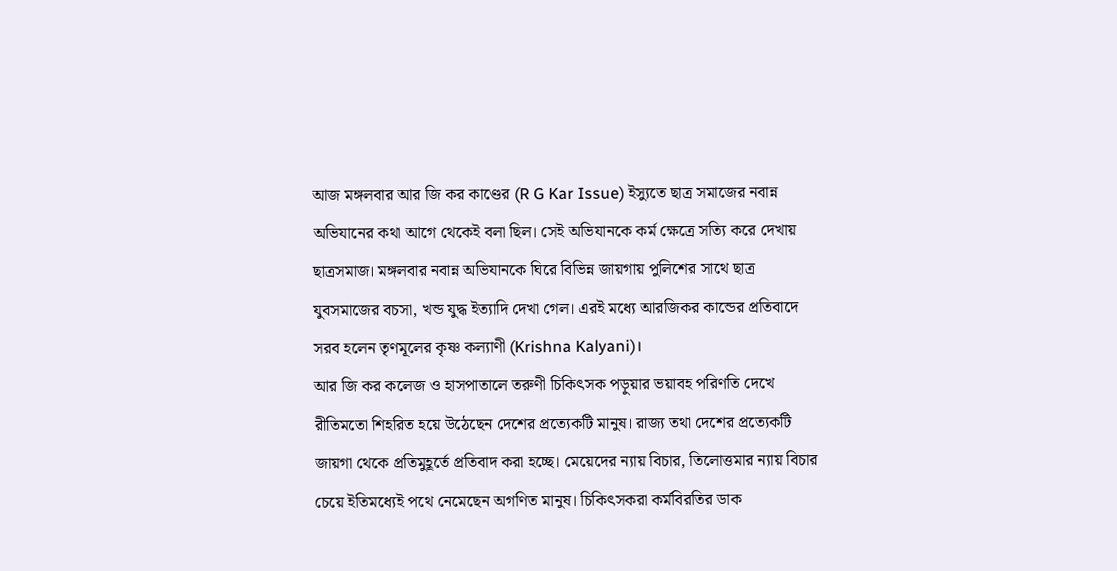আজ মঙ্গলবার আর জি কর কাণ্ডের (R G Kar Issue) ইস্যুতে ছাত্র সমাজের নবান্ন অভিযানের কথা আগে থেকেই বলা ছিল। সেই অভিযানকে কর্ম ক্ষেত্রে সত্যি করে দেখায় ছাত্রসমাজ। মঙ্গলবার নবান্ন অভিযানকে ঘিরে বিভিন্ন জায়গায় পুলিশের সাথে ছাত্র যুবসমাজের বচসা, খন্ড যুদ্ধ ইত্যাদি দেখা গেল। এরই মধ্যে আরজিকর কান্ডের প্রতিবাদে সরব হলেন তৃণমূলের কৃষ্ণ কল্যাণী (Krishna Kalyani)।
আর জি কর কলেজ ও হাসপাতালে তরুণী চিকিৎসক পড়ুয়ার ভয়াবহ পরিণতি দেখে রীতিমতো শিহরিত হয়ে উঠেছেন দেশের প্রত্যেকটি মানুষ। রাজ্য তথা দেশের প্রত্যেকটি জায়গা থেকে প্রতিমুহূর্তে প্রতিবাদ করা হচ্ছে। মেয়েদের ন্যায় বিচার, তিলোত্তমার ন্যায় বিচার চেয়ে ইতিমধ্যেই পথে নেমেছেন অগণিত মানুষ। চিকিৎসকরা কর্মবিরতির ডাক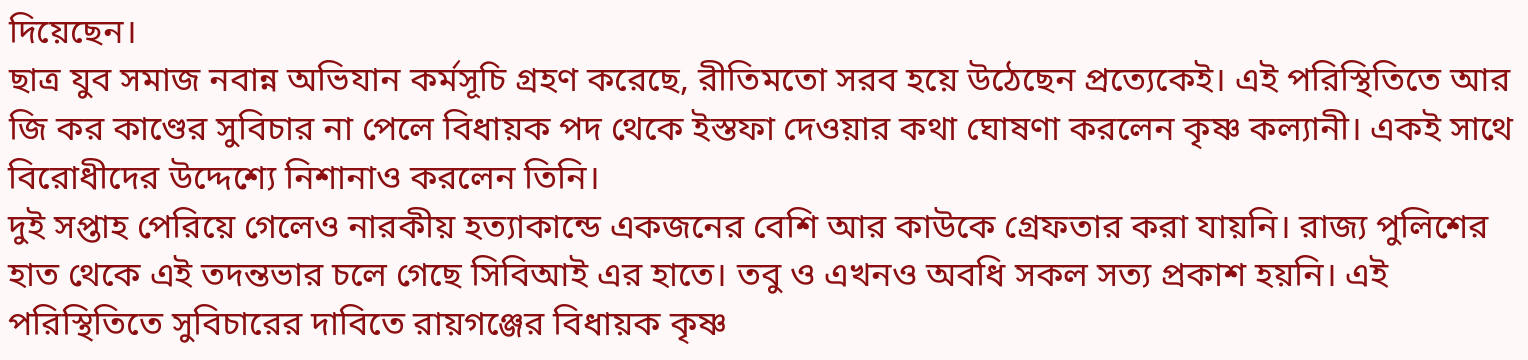দিয়েছেন।
ছাত্র যুব সমাজ নবান্ন অভিযান কর্মসূচি গ্রহণ করেছে, রীতিমতো সরব হয়ে উঠেছেন প্রত্যেকেই। এই পরিস্থিতিতে আর জি কর কাণ্ডের সুবিচার না পেলে বিধায়ক পদ থেকে ইস্তফা দেওয়ার কথা ঘোষণা করলেন কৃষ্ণ কল্যানী। একই সাথে বিরোধীদের উদ্দেশ্যে নিশানাও করলেন তিনি।
দুই সপ্তাহ পেরিয়ে গেলেও নারকীয় হত্যাকান্ডে একজনের বেশি আর কাউকে গ্রেফতার করা যায়নি। রাজ্য পুলিশের হাত থেকে এই তদন্তভার চলে গেছে সিবিআই এর হাতে। তবু ও এখনও অবধি সকল সত্য প্রকাশ হয়নি। এই পরিস্থিতিতে সুবিচারের দাবিতে রায়গঞ্জের বিধায়ক কৃষ্ণ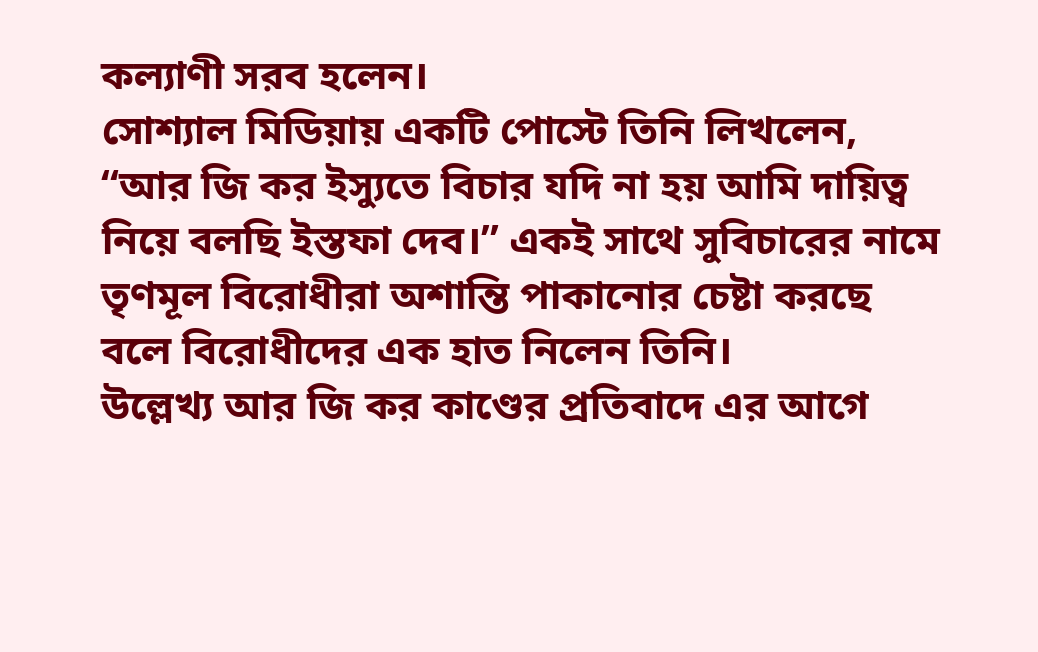কল্যাণী সরব হলেন।
সোশ্যাল মিডিয়ায় একটি পোস্টে তিনি লিখলেন, “আর জি কর ইস্যুতে বিচার যদি না হয় আমি দায়িত্ব নিয়ে বলছি ইস্তফা দেব।” একই সাথে সুবিচারের নামে তৃণমূল বিরোধীরা অশান্তি পাকানোর চেষ্টা করছে বলে বিরোধীদের এক হাত নিলেন তিনি।
উল্লেখ্য আর জি কর কাণ্ডের প্রতিবাদে এর আগে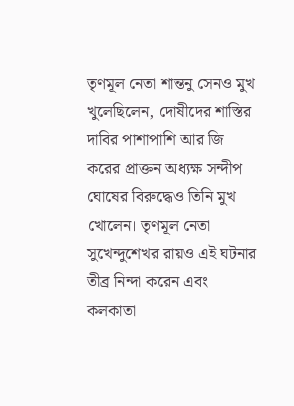তৃণমূল নেতা শান্তনু সেনও মুখ খুলেছিলেন, দোষীদের শাস্তির দাবির পাশাপাশি আর জি করের প্রাক্তন অধ্যক্ষ সন্দীপ ঘোষের বিরুদ্ধেও তিনি মুখ খোলেন। তৃণমূল নেতা সুখেন্দুশেখর রায়ও এই ঘটনার তীব্র নিন্দা করেন এবং কলকাতা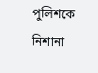পুলিশকে নিশানা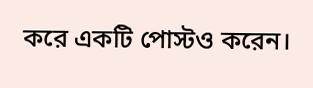করে একটি পোস্টও করেন।